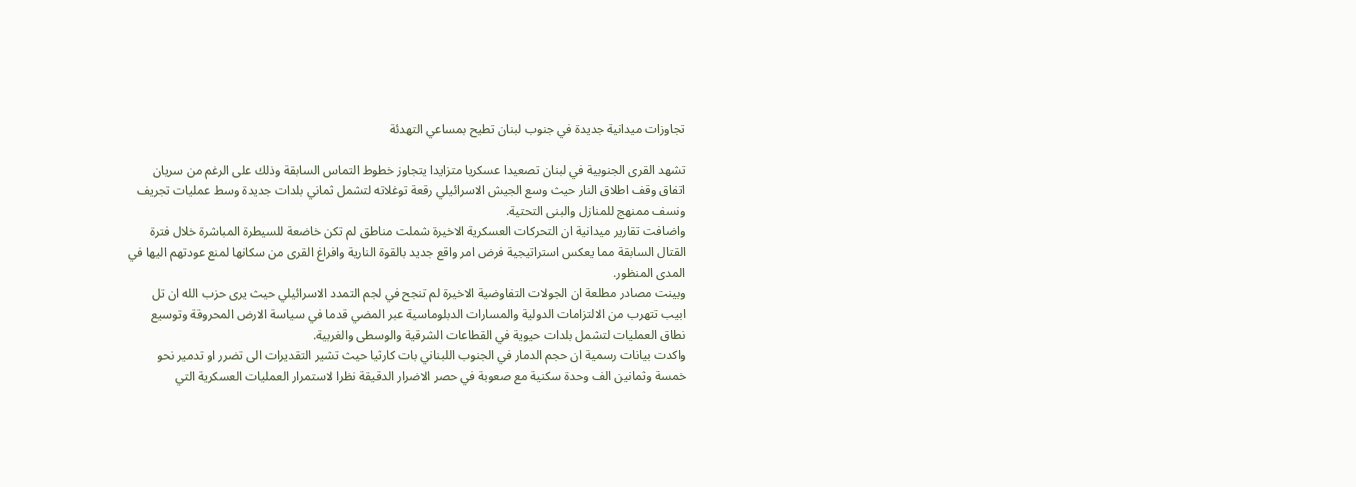تجاوزات ميدانية جديدة في جنوب لبنان تطيح بمساعي التهدئة

تشهد القرى الجنوبية في لبنان تصعيدا عسكريا متزايدا يتجاوز خطوط التماس السابقة وذلك على الرغم من سريان اتفاق وقف اطلاق النار حيث وسع الجيش الاسرائيلي رقعة توغلاته لتشمل ثماني بلدات جديدة وسط عمليات تجريف ونسف ممنهج للمنازل والبنى التحتية.
واضافت تقارير ميدانية ان التحركات العسكرية الاخيرة شملت مناطق لم تكن خاضعة للسيطرة المباشرة خلال فترة القتال السابقة مما يعكس استراتيجية فرض امر واقع جديد بالقوة النارية وافراغ القرى من سكانها لمنع عودتهم اليها في المدى المنظور.
وبينت مصادر مطلعة ان الجولات التفاوضية الاخيرة لم تنجح في لجم التمدد الاسرائيلي حيث يرى حزب الله ان تل ابيب تتهرب من الالتزامات الدولية والمسارات الدبلوماسية عبر المضي قدما في سياسة الارض المحروقة وتوسيع نطاق العمليات لتشمل بلدات حيوية في القطاعات الشرقية والوسطى والغربية.
واكدت بيانات رسمية ان حجم الدمار في الجنوب اللبناني بات كارثيا حيث تشير التقديرات الى تضرر او تدمير نحو خمسة وثمانين الف وحدة سكنية مع صعوبة في حصر الاضرار الدقيقة نظرا لاستمرار العمليات العسكرية التي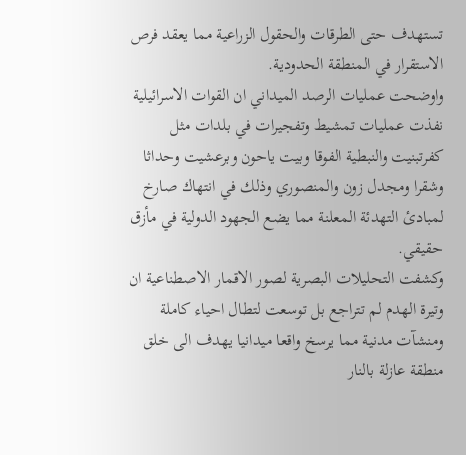تستهدف حتى الطرقات والحقول الزراعية مما يعقد فرص الاستقرار في المنطقة الحدودية.
واوضحت عمليات الرصد الميداني ان القوات الاسرائيلية نفذت عمليات تمشيط وتفجيرات في بلدات مثل كفرتبنيت والنبطية الفوقا وبيت ياحون وبرعشيت وحداثا وشقرا ومجدل زون والمنصوري وذلك في انتهاك صارخ لمبادئ التهدئة المعلنة مما يضع الجهود الدولية في مأزق حقيقي.
وكشفت التحليلات البصرية لصور الاقمار الاصطناعية ان وتيرة الهدم لم تتراجع بل توسعت لتطال احياء كاملة ومنشآت مدنية مما يرسخ واقعا ميدانيا يهدف الى خلق منطقة عازلة بالنار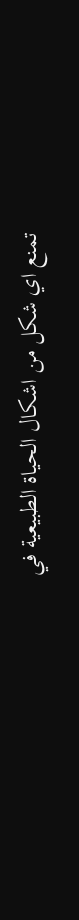تمنع اي شكل من اشكال الحياة الطبيعية في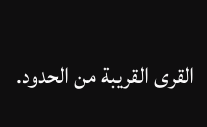القرى القريبة من الحدود.